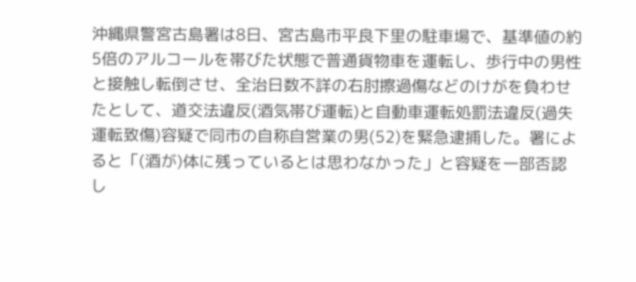沖縄県警宮古島署は8日、宮古島市平良下里の駐車場で、基準値の約5倍のアルコールを帯びた状態で普通貨物車を運転し、歩行中の男性と接触し転倒させ、全治日数不詳の右肘擦過傷などのけがを負わせたとして、道交法違反(酒気帯び運転)と自動車運転処罰法違反(過失運転致傷)容疑で同市の自称自営業の男(52)を緊急逮捕した。署によると「(酒が)体に残っているとは思わなかった」と容疑を一部否認し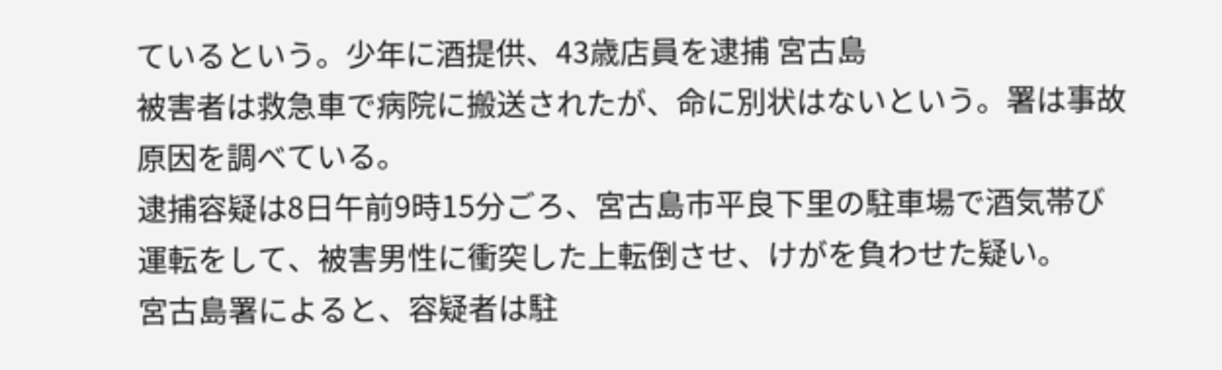ているという。少年に酒提供、43歳店員を逮捕 宮古島
被害者は救急車で病院に搬送されたが、命に別状はないという。署は事故原因を調べている。
逮捕容疑は8日午前9時15分ごろ、宮古島市平良下里の駐車場で酒気帯び運転をして、被害男性に衝突した上転倒させ、けがを負わせた疑い。
宮古島署によると、容疑者は駐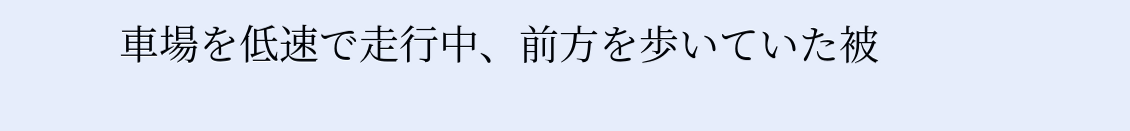車場を低速で走行中、前方を歩いていた被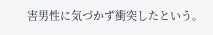害男性に気づかず衝突したという。